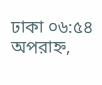ঢাকা ০৬:৫৪ অপরাহ্ন,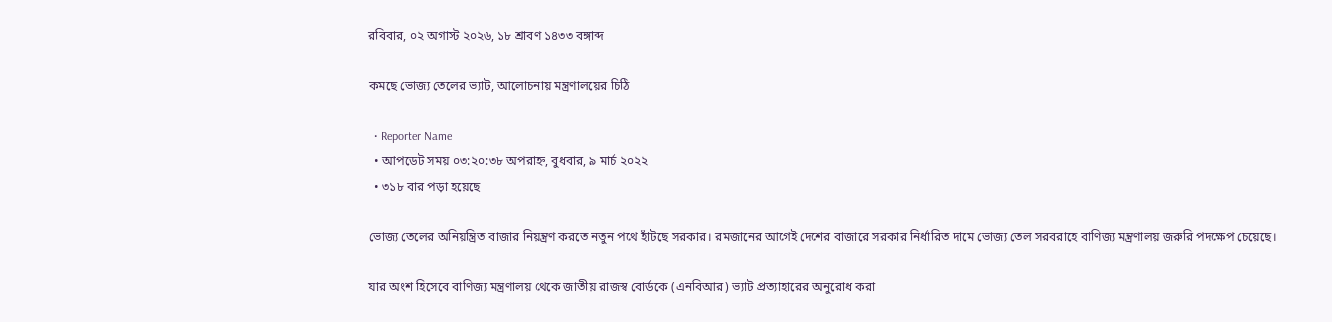রবিবার, ০২ অগাস্ট ২০২৬, ১৮ শ্রাবণ ১৪৩৩ বঙ্গাব্দ

কমছে ভোজ্য তেলের ভ্যাট, আলোচনায় মন্ত্রণালয়ের চিঠি

  • Reporter Name
  • আপডেট সময় ০৩:২০:৩৮ অপরাহ্ন, বুধবার, ৯ মার্চ ২০২২
  • ৩১৮ বার পড়া হয়েছে

ভোজ্য তেলের অনিয়ন্ত্রিত বাজার নিয়ন্ত্রণ করতে নতুন পথে হাঁটছে সরকার। রমজানের আগেই দেশের বাজারে সরকার নির্ধারিত দামে ভোজ্য তেল সরবরাহে বাণিজ্য মন্ত্রণালয় জরুরি পদক্ষেপ চেয়েছে।

যার অংশ হিসেবে বাণিজ্য মন্ত্রণালয় থেকে জাতীয় রাজস্ব বোর্ডকে (এনবিআর) ভ্যাট প্রত্যাহারের অনুরোধ করা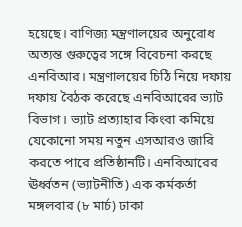হয়েছে। বাণিজ্য মন্ত্রণালয়ের অনুরোধ অত্যন্ত গুরুত্বের সঙ্গে বিবেচনা করছে এনবিআর। মন্ত্রণালয়ের চিঠি নিয়ে দফায় দফায় বৈঠক করেছে এনবিআরের ভ্যাট বিভাগ। ভ্যাট প্রত্যাহার কিংবা কমিয়ে যেকোনো সময় নতুন এসআরও জারি করতে পারে প্রতিষ্ঠানটি। এনবিআরের ঊর্ধ্বতন (ভ্যাটনীতি) এক কর্মকর্তা মঙ্গলবার (৮ মার্চ) ঢাকা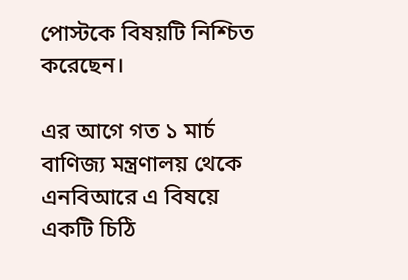পোস্টকে বিষয়টি নিশ্চিত করেছেন।

এর আগে গত ১ মার্চ বাণিজ্য মন্ত্রণালয় থেকে এনবিআরে এ বিষয়ে একটি চিঠি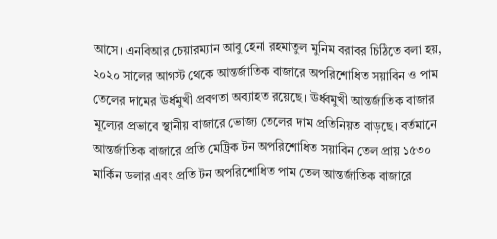আসে। এনবিআর চেয়ারম্যান আবু হেনা রহমাতুল মুনিম বরাবর চিঠিতে বলা হয়, ২০২০ সালের আগস্ট থেকে আন্তর্জাতিক বাজারে অপরিশোধিত সয়াবিন ও পাম তেলের দামের ঊর্ধমুখী প্রবণতা অব্যাহত রয়েছে। ঊর্ধ্বমুখী আন্তর্জাতিক বাজার মূল্যের প্রভাবে স্থানীয় বাজারে ভোজ্য তেলের দাম প্রতিনিয়ত বাড়ছে। বর্তমানে আন্তর্জাতিক বাজারে প্রতি মেট্রিক টন অপরিশোধিত সয়াবিন তেল প্রায় ১৫৩০ মার্কিন ডলার এবং প্রতি টন অপরিশোধিত পাম তেল আন্তর্জাতিক বাজারে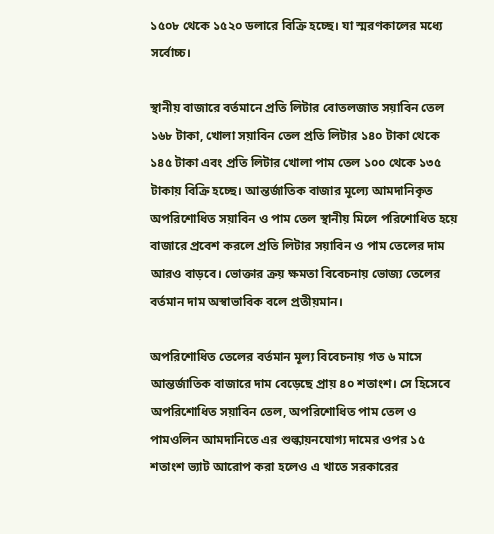১৫০৮ থেকে ১৫২০ ডলারে বিক্রি হচ্ছে। যা স্মরণকালের মধ্যে সর্বোচ্চ।

স্থানীয় বাজারে বর্তমানে প্রতি লিটার বোতলজাত সয়াবিন তেল ১৬৮ টাকা, খোলা সয়াবিন তেল প্রতি লিটার ১৪০ টাকা থেকে ১৪৫ টাকা এবং প্রতি লিটার খোলা পাম তেল ১০০ থেকে ১৩৫ টাকায় বিক্রি হচ্ছে। আন্তর্জাতিক বাজার মূল্যে আমদানিকৃত অপরিশোধিত সয়াবিন ও পাম তেল স্থানীয় মিলে পরিশোধিত হয়ে বাজারে প্রবেশ করলে প্রতি লিটার সয়াবিন ও পাম তেলের দাম আরও বাড়বে। ভোক্তার ক্রয় ক্ষমতা বিবেচনায় ভোজ্য তেলের বর্তমান দাম অস্বাভাবিক বলে প্রতীয়মান।

অপরিশোধিত তেলের বর্তমান মূল্য বিবেচনায় গত ৬ মাসে আন্তর্জাতিক বাজারে দাম বেড়েছে প্রায় ৪০ শতাংশ। সে হিসেবে অপরিশোধিত সয়াবিন তেল, অপরিশোধিত পাম তেল ও পামওলিন আমদানিতে এর শুল্কায়নযোগ্য দামের ওপর ১৫ শতাংশ ভ্যাট আরোপ করা হলেও এ খাতে সরকারের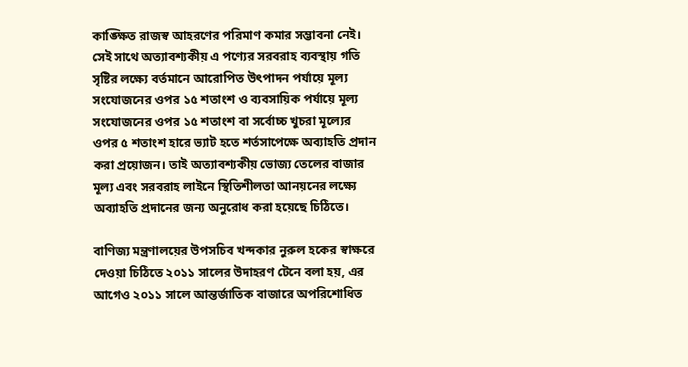কাঙ্ক্ষিত রাজস্ব আহরণের পরিমাণ কমার সম্ভাবনা নেই। সেই সাথে অত্যাবশ্যকীয় এ পণ্যের সরবরাহ ব্যবস্থায় গতি সৃষ্টির লক্ষ্যে বর্তমানে আরোপিত উৎপাদন পর্যায়ে মূল্য সংযোজনের ওপর ১৫ শতাংশ ও ব্যবসায়িক পর্যায়ে মূল্য সংযোজনের ওপর ১৫ শতাংশ বা সর্বোচ্চ খুচরা মূল্যের ওপর ৫ শতাংশ হারে ভ্যাট হতে শর্তসাপেক্ষে অব্যাহতি প্রদান করা প্রয়োজন। তাই অত্যাবশ্যকীয় ভোজ্য তেলের বাজার মূল্য এবং সরবরাহ লাইনে স্থিতিশীলতা আনয়নের লক্ষ্যে অব্যাহতি প্রদানের জন্য অনুরোধ করা হয়েছে চিঠিতে।

বাণিজ্য মন্ত্রণালয়ের উপসচিব খন্দকার নুরুল হকের স্বাক্ষরে দেওয়া চিঠিতে ২০১১ সালের উদাহরণ টেনে বলা হয়, এর আগেও ২০১১ সালে আন্তর্জাতিক বাজারে অপরিশোধিত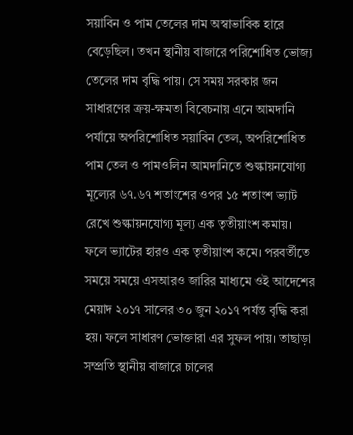সয়াবিন ও পাম তেলের দাম অস্বাভাবিক হারে বেড়েছিল। তখন স্থানীয় বাজারে পরিশোধিত ভোজ্য তেলের দাম বৃদ্ধি পায়। সে সময় সরকার জন সাধারণের ক্রয়-ক্ষমতা বিবেচনায় এনে আমদানি পর্যায়ে অপরিশোধিত সয়াবিন তেল, অপরিশোধিত পাম তেল ও পামওলিন আমদানিতে শুল্কায়নযোগ্য মূল্যের ৬৭.৬৭ শতাংশের ওপর ১৫ শতাংশ ভ্যাট রেখে শুল্কায়নযোগ্য মূল্য এক তৃতীয়াংশ কমায়। ফলে ভ্যাটের হারও এক তৃতীয়াংশ কমে। পরবর্তীতে সময়ে সময়ে এসআরও জারির মাধ্যমে ওই আদেশের মেয়াদ ২০১৭ সালের ৩০ জুন ২০১৭ পর্যন্ত বৃদ্ধি করা হয়। ফলে সাধারণ ভোক্তারা এর সুফল পায়। তাছাড়া সম্প্রতি স্থানীয় বাজারে চালের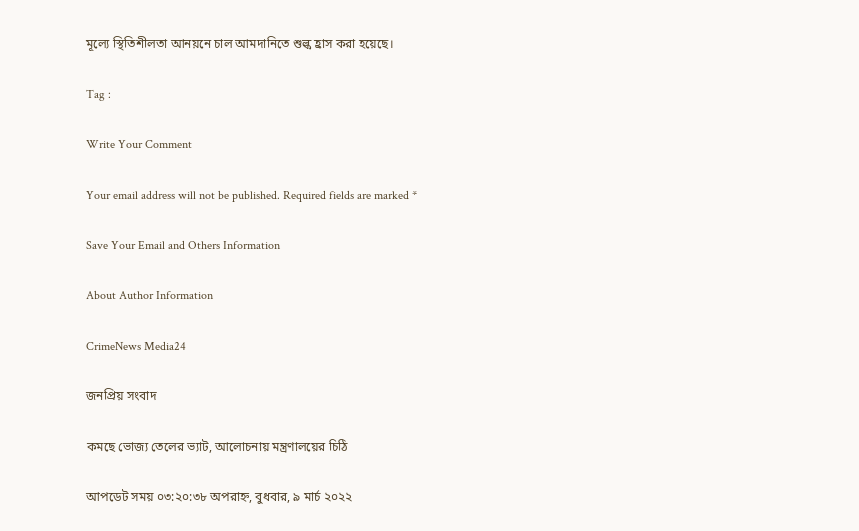মূল্যে স্থিতিশীলতা আনয়নে চাল আমদানিতে শুল্ক হ্রাস করা হয়েছে।

Tag :

Write Your Comment

Your email address will not be published. Required fields are marked *

Save Your Email and Others Information

About Author Information

CrimeNews Media24

জনপ্রিয় সংবাদ

কমছে ভোজ্য তেলের ভ্যাট, আলোচনায় মন্ত্রণালয়ের চিঠি

আপডেট সময় ০৩:২০:৩৮ অপরাহ্ন, বুধবার, ৯ মার্চ ২০২২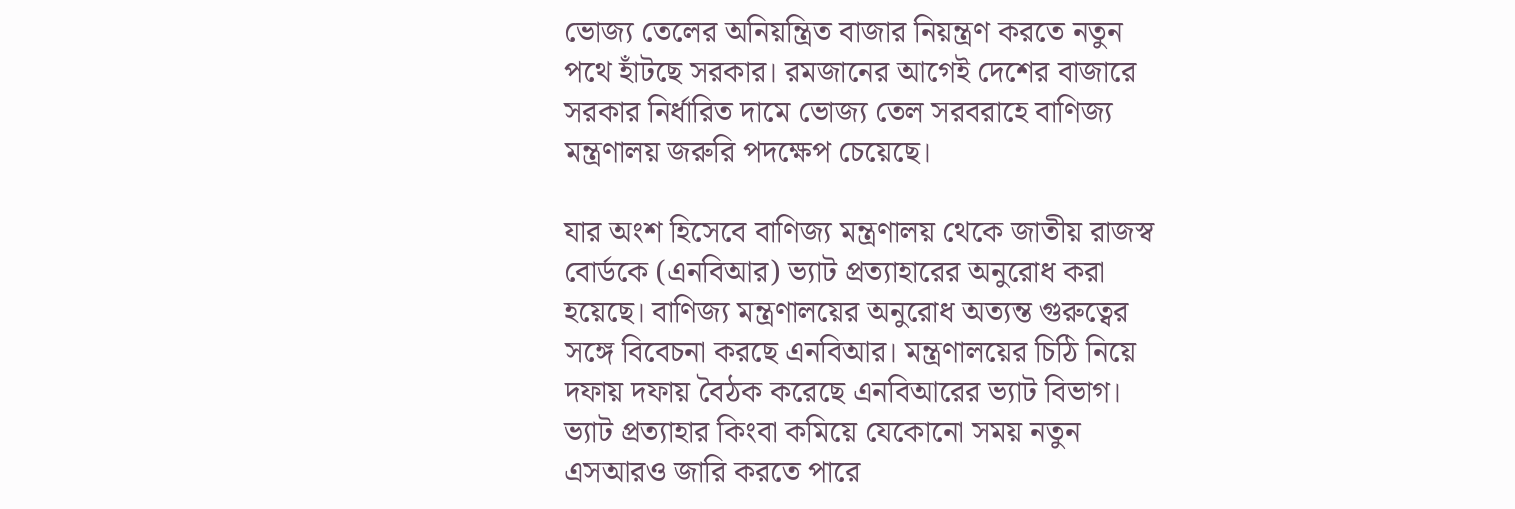ভোজ্য তেলের অনিয়ন্ত্রিত বাজার নিয়ন্ত্রণ করতে নতুন পথে হাঁটছে সরকার। রমজানের আগেই দেশের বাজারে সরকার নির্ধারিত দামে ভোজ্য তেল সরবরাহে বাণিজ্য মন্ত্রণালয় জরুরি পদক্ষেপ চেয়েছে।

যার অংশ হিসেবে বাণিজ্য মন্ত্রণালয় থেকে জাতীয় রাজস্ব বোর্ডকে (এনবিআর) ভ্যাট প্রত্যাহারের অনুরোধ করা হয়েছে। বাণিজ্য মন্ত্রণালয়ের অনুরোধ অত্যন্ত গুরুত্বের সঙ্গে বিবেচনা করছে এনবিআর। মন্ত্রণালয়ের চিঠি নিয়ে দফায় দফায় বৈঠক করেছে এনবিআরের ভ্যাট বিভাগ। ভ্যাট প্রত্যাহার কিংবা কমিয়ে যেকোনো সময় নতুন এসআরও জারি করতে পারে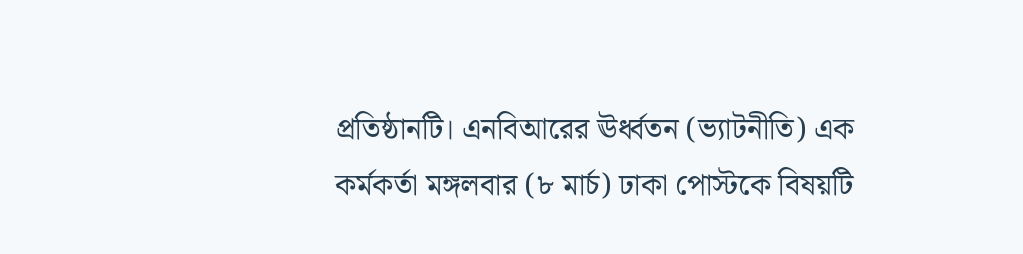প্রতিষ্ঠানটি। এনবিআরের ঊর্ধ্বতন (ভ্যাটনীতি) এক কর্মকর্তা মঙ্গলবার (৮ মার্চ) ঢাকা পোস্টকে বিষয়টি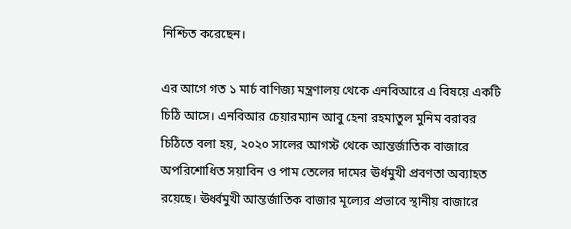নিশ্চিত করেছেন।

এর আগে গত ১ মার্চ বাণিজ্য মন্ত্রণালয় থেকে এনবিআরে এ বিষয়ে একটি চিঠি আসে। এনবিআর চেয়ারম্যান আবু হেনা রহমাতুল মুনিম বরাবর চিঠিতে বলা হয়, ২০২০ সালের আগস্ট থেকে আন্তর্জাতিক বাজারে অপরিশোধিত সয়াবিন ও পাম তেলের দামের ঊর্ধমুখী প্রবণতা অব্যাহত রয়েছে। ঊর্ধ্বমুখী আন্তর্জাতিক বাজার মূল্যের প্রভাবে স্থানীয় বাজারে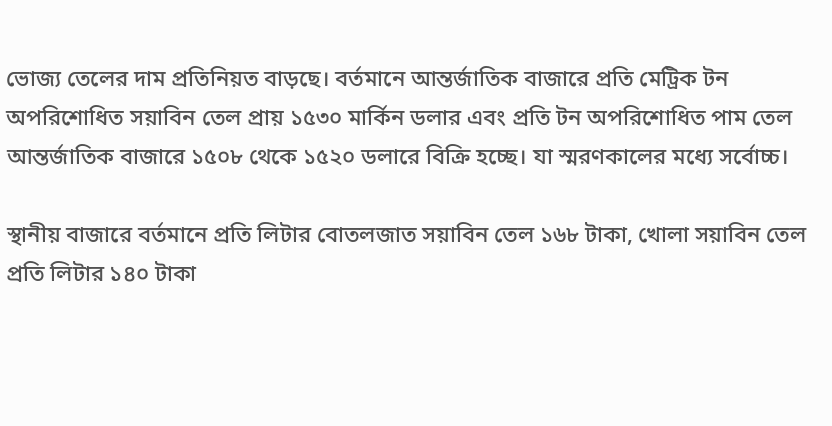ভোজ্য তেলের দাম প্রতিনিয়ত বাড়ছে। বর্তমানে আন্তর্জাতিক বাজারে প্রতি মেট্রিক টন অপরিশোধিত সয়াবিন তেল প্রায় ১৫৩০ মার্কিন ডলার এবং প্রতি টন অপরিশোধিত পাম তেল আন্তর্জাতিক বাজারে ১৫০৮ থেকে ১৫২০ ডলারে বিক্রি হচ্ছে। যা স্মরণকালের মধ্যে সর্বোচ্চ।

স্থানীয় বাজারে বর্তমানে প্রতি লিটার বোতলজাত সয়াবিন তেল ১৬৮ টাকা, খোলা সয়াবিন তেল প্রতি লিটার ১৪০ টাকা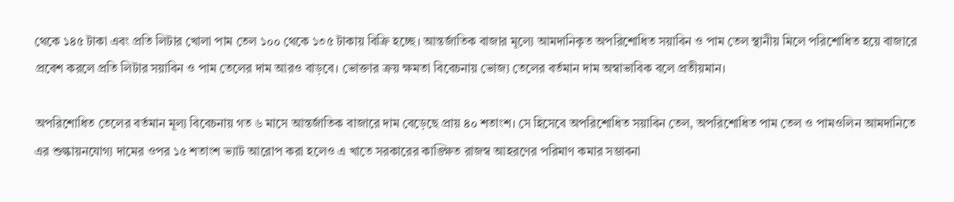থেকে ১৪৫ টাকা এবং প্রতি লিটার খোলা পাম তেল ১০০ থেকে ১৩৫ টাকায় বিক্রি হচ্ছে। আন্তর্জাতিক বাজার মূল্যে আমদানিকৃত অপরিশোধিত সয়াবিন ও পাম তেল স্থানীয় মিলে পরিশোধিত হয়ে বাজারে প্রবেশ করলে প্রতি লিটার সয়াবিন ও পাম তেলের দাম আরও বাড়বে। ভোক্তার ক্রয় ক্ষমতা বিবেচনায় ভোজ্য তেলের বর্তমান দাম অস্বাভাবিক বলে প্রতীয়মান।

অপরিশোধিত তেলের বর্তমান মূল্য বিবেচনায় গত ৬ মাসে আন্তর্জাতিক বাজারে দাম বেড়েছে প্রায় ৪০ শতাংশ। সে হিসেবে অপরিশোধিত সয়াবিন তেল, অপরিশোধিত পাম তেল ও পামওলিন আমদানিতে এর শুল্কায়নযোগ্য দামের ওপর ১৫ শতাংশ ভ্যাট আরোপ করা হলেও এ খাতে সরকারের কাঙ্ক্ষিত রাজস্ব আহরণের পরিমাণ কমার সম্ভাবনা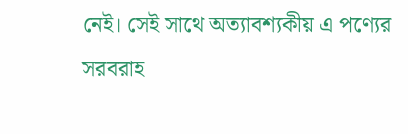নেই। সেই সাথে অত্যাবশ্যকীয় এ পণ্যের সরবরাহ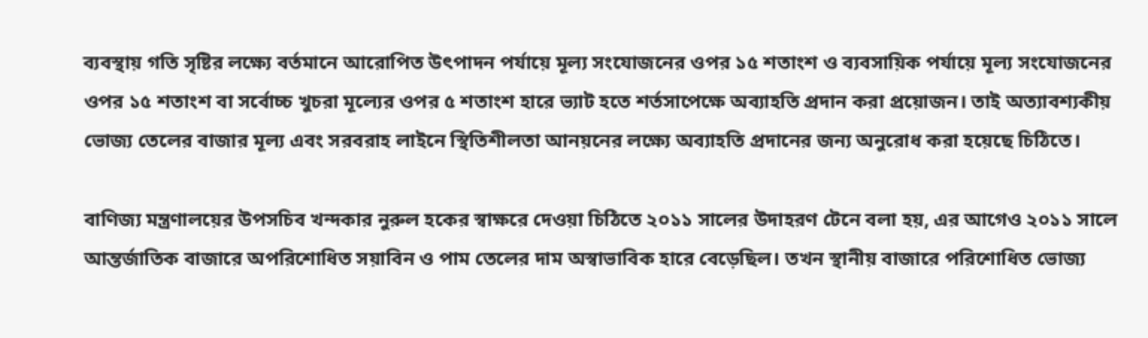ব্যবস্থায় গতি সৃষ্টির লক্ষ্যে বর্তমানে আরোপিত উৎপাদন পর্যায়ে মূল্য সংযোজনের ওপর ১৫ শতাংশ ও ব্যবসায়িক পর্যায়ে মূল্য সংযোজনের ওপর ১৫ শতাংশ বা সর্বোচ্চ খুচরা মূল্যের ওপর ৫ শতাংশ হারে ভ্যাট হতে শর্তসাপেক্ষে অব্যাহতি প্রদান করা প্রয়োজন। তাই অত্যাবশ্যকীয় ভোজ্য তেলের বাজার মূল্য এবং সরবরাহ লাইনে স্থিতিশীলতা আনয়নের লক্ষ্যে অব্যাহতি প্রদানের জন্য অনুরোধ করা হয়েছে চিঠিতে।

বাণিজ্য মন্ত্রণালয়ের উপসচিব খন্দকার নুরুল হকের স্বাক্ষরে দেওয়া চিঠিতে ২০১১ সালের উদাহরণ টেনে বলা হয়, এর আগেও ২০১১ সালে আন্তর্জাতিক বাজারে অপরিশোধিত সয়াবিন ও পাম তেলের দাম অস্বাভাবিক হারে বেড়েছিল। তখন স্থানীয় বাজারে পরিশোধিত ভোজ্য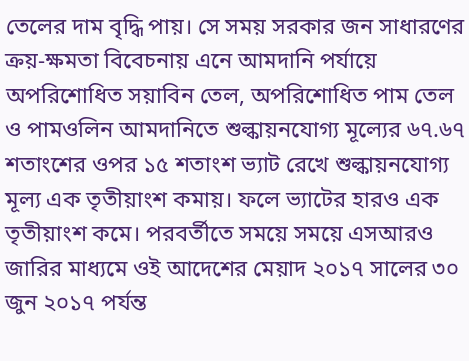তেলের দাম বৃদ্ধি পায়। সে সময় সরকার জন সাধারণের ক্রয়-ক্ষমতা বিবেচনায় এনে আমদানি পর্যায়ে অপরিশোধিত সয়াবিন তেল, অপরিশোধিত পাম তেল ও পামওলিন আমদানিতে শুল্কায়নযোগ্য মূল্যের ৬৭.৬৭ শতাংশের ওপর ১৫ শতাংশ ভ্যাট রেখে শুল্কায়নযোগ্য মূল্য এক তৃতীয়াংশ কমায়। ফলে ভ্যাটের হারও এক তৃতীয়াংশ কমে। পরবর্তীতে সময়ে সময়ে এসআরও জারির মাধ্যমে ওই আদেশের মেয়াদ ২০১৭ সালের ৩০ জুন ২০১৭ পর্যন্ত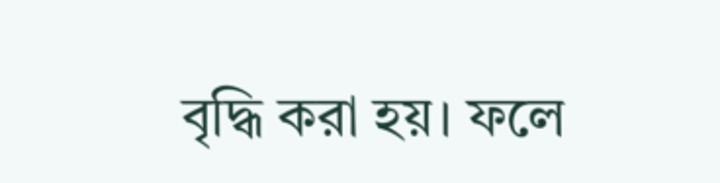বৃদ্ধি করা হয়। ফলে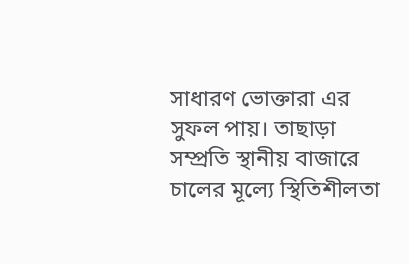সাধারণ ভোক্তারা এর সুফল পায়। তাছাড়া সম্প্রতি স্থানীয় বাজারে চালের মূল্যে স্থিতিশীলতা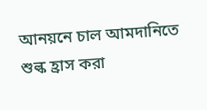আনয়নে চাল আমদানিতে শুল্ক হ্রাস করা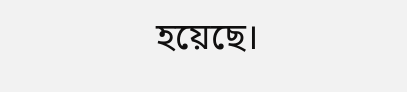হয়েছে।